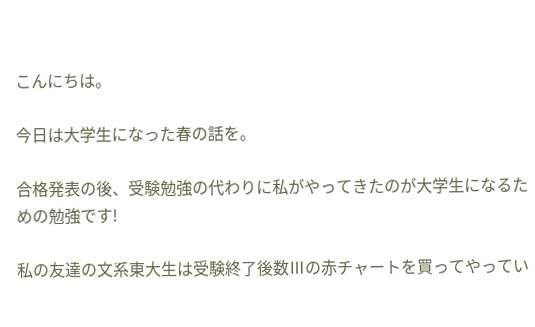こんにちは。

今日は大学生になった春の話を。

合格発表の後、受験勉強の代わりに私がやってきたのが大学生になるための勉強です!

私の友達の文系東大生は受験終了後数Ⅲの赤チャートを買ってやってい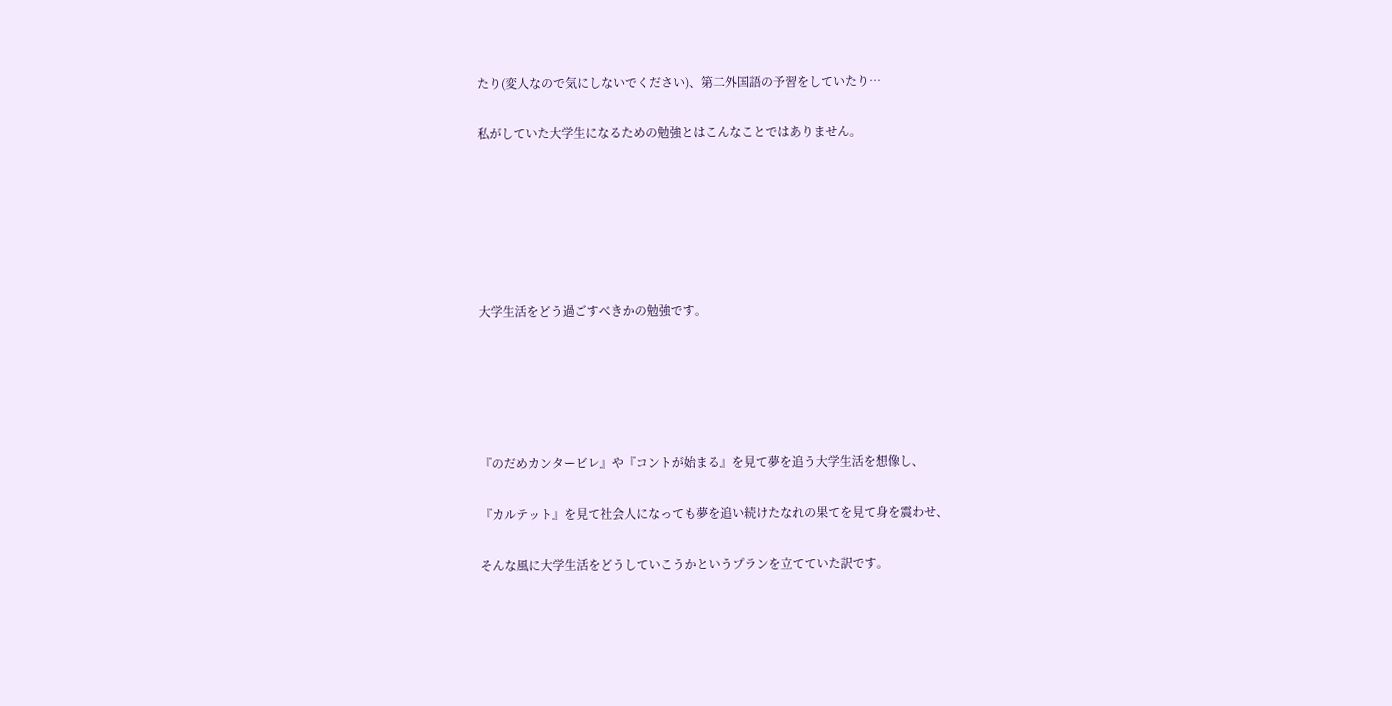たり(変人なので気にしないでください)、第二外国語の予習をしていたり…

私がしていた大学生になるための勉強とはこんなことではありません。






大学生活をどう過ごすべきかの勉強です。





『のだめカンタービレ』や『コントが始まる』を見て夢を追う大学生活を想像し、

『カルテット』を見て社会人になっても夢を追い続けたなれの果てを見て身を震わせ、

そんな風に大学生活をどうしていこうかというプランを立てていた訳です。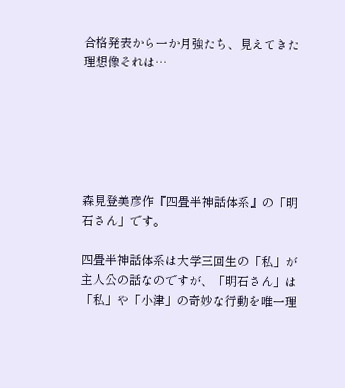合格発表から一か月強たち、見えてきた理想像それは…






森見登美彦作『四畳半神話体系』の「明石さん」です。

四畳半神話体系は大学三回生の「私」が主人公の話なのですが、「明石さん」は「私」や「小津」の奇妙な行動を唯一理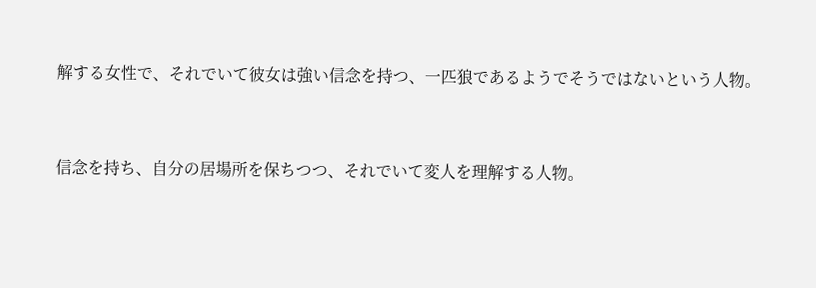解する女性で、それでいて彼女は強い信念を持つ、一匹狼であるようでそうではないという人物。


信念を持ち、自分の居場所を保ちつつ、それでいて変人を理解する人物。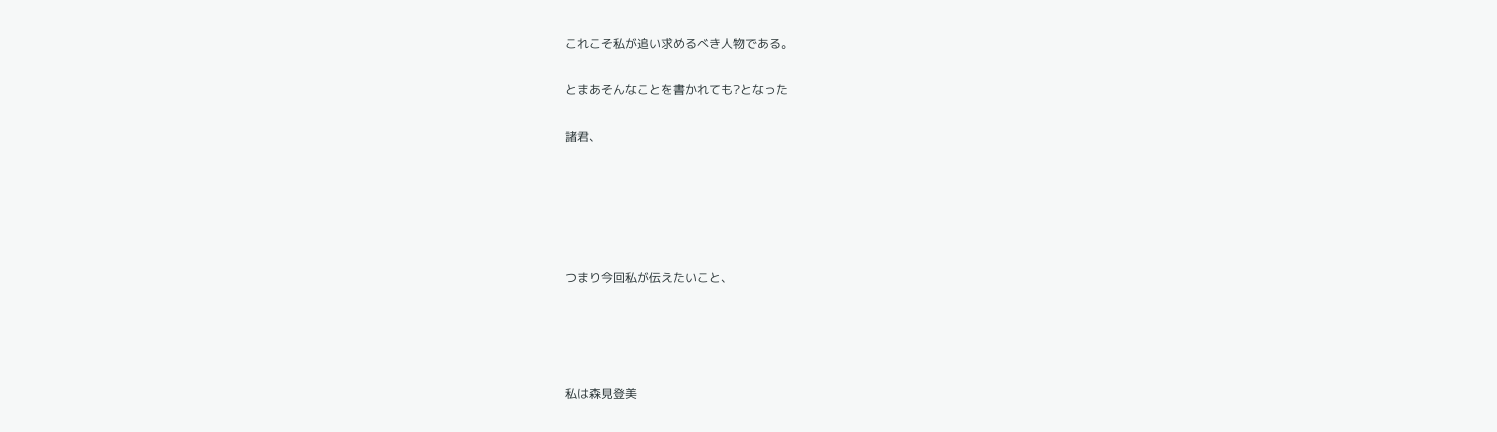これこそ私が追い求めるべき人物である。

とまあそんなことを書かれても?となった

諸君、





つまり今回私が伝えたいこと、




私は森見登美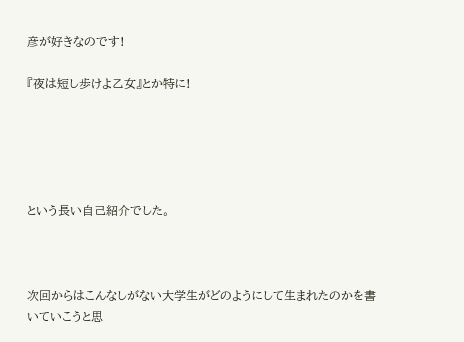彦が好きなのです!

『夜は短し歩けよ乙女』とか特に!





という長い自己紹介でした。



次回からはこんなしがない大学生がどのようにして生まれたのかを書いていこうと思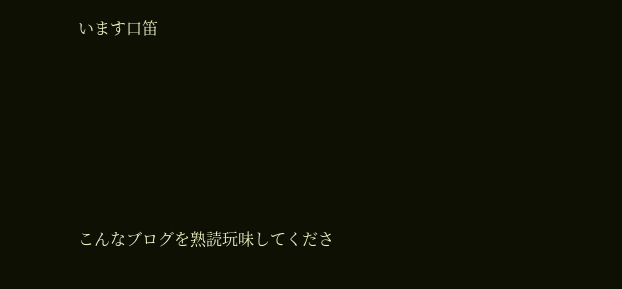います口笛






こんなブログを熟読玩味してくださ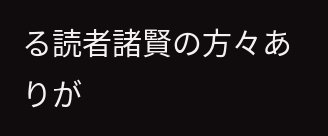る読者諸賢の方々ありが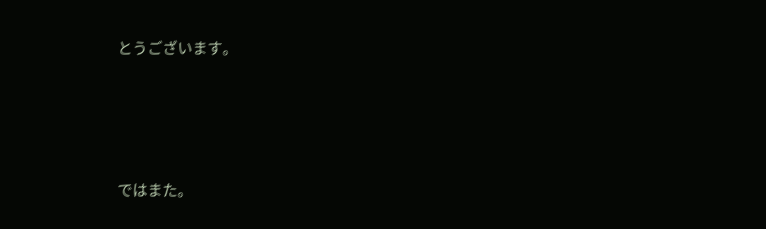とうございます。




ではまた。